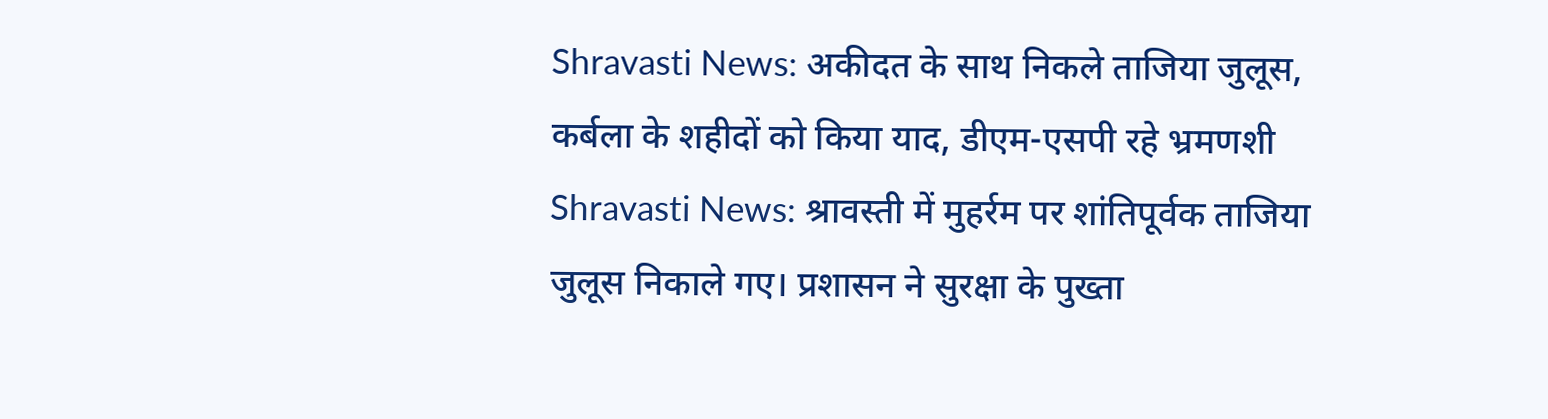Shravasti News: अकीदत के साथ निकले ताजिया जुलूस, कर्बला के शहीदों को किया याद, डीएम-एसपी रहे भ्रमणशी
Shravasti News: श्रावस्ती में मुहर्रम पर शांतिपूर्वक ताजिया जुलूस निकाले गए। प्रशासन ने सुरक्षा के पुख्ता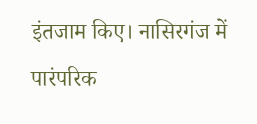इंतजाम किए। नासिरगंज में पारंपरिक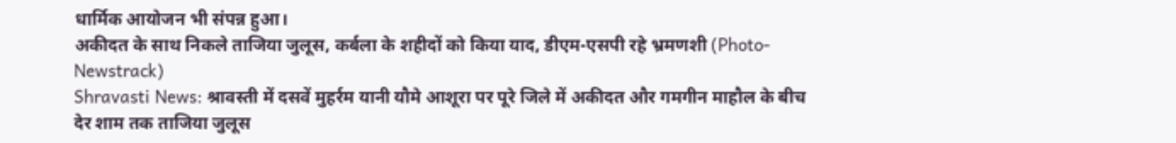धार्मिक आयोजन भी संपन्न हुआ।
अकीदत के साथ निकले ताजिया जुलूस, कर्बला के शहीदों को किया याद, डीएम-एसपी रहे भ्रमणशी (Photo- Newstrack)
Shravasti News: श्रावस्ती में दसवें मुहर्रम यानी यौमे आशूरा पर पूरे जिले में अकीदत और गमगीन माहौल के बीच देर शाम तक ताजिया जुलूस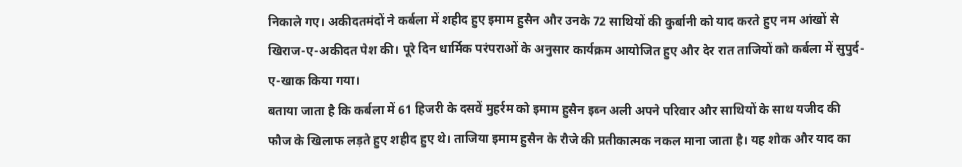निकाले गए। अकीदतमंदों ने कर्बला में शहीद हुए इमाम हुसैन और उनके 72 साथियों की कुर्बानी को याद करते हुए नम आंखों से खिराज-ए-अकीदत पेश की। पूरे दिन धार्मिक परंपराओं के अनुसार कार्यक्रम आयोजित हुए और देर रात ताजियों को कर्बला में सुपुर्द-ए-खाक किया गया।
बताया जाता है कि कर्बला में 61 हिजरी के दसवें मुहर्रम को इमाम हुसैन इब्न अली अपने परिवार और साथियों के साथ यजीद की फौज के खिलाफ लड़ते हुए शहीद हुए थे। ताजिया इमाम हुसैन के रौजे की प्रतीकात्मक नकल माना जाता है। यह शोक और याद का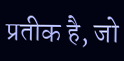प्रतीक है, जो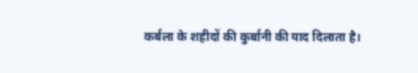कर्बला के शहीदों की कुर्बानी की याद दिलाता है।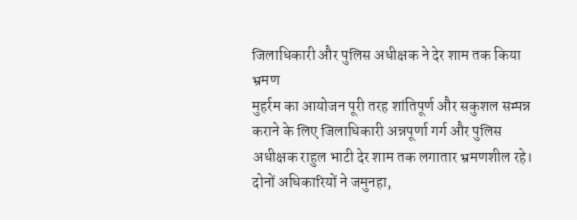जिलाधिकारी और पुलिस अधीक्षक ने देर शाम तक किया भ्रमण
मुहर्रम का आयोजन पूरी तरह शांतिपूर्ण और सकुशल सम्पन्न कराने के लिए जिलाधिकारी अन्नपूर्णा गर्ग और पुलिस अधीक्षक राहुल भाटी देर शाम तक लगातार भ्रमणशील रहे। दोनों अधिकारियों ने जमुनहा,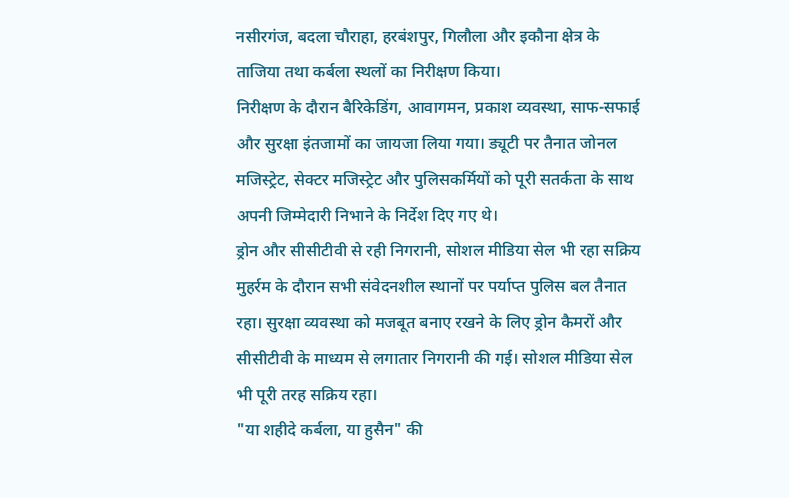नसीरगंज, बदला चौराहा, हरबंशपुर, गिलौला और इकौना क्षेत्र के ताजिया तथा कर्बला स्थलों का निरीक्षण किया।
निरीक्षण के दौरान बैरिकेडिंग, आवागमन, प्रकाश व्यवस्था, साफ-सफाई और सुरक्षा इंतजामों का जायजा लिया गया। ड्यूटी पर तैनात जोनल मजिस्ट्रेट, सेक्टर मजिस्ट्रेट और पुलिसकर्मियों को पूरी सतर्कता के साथ अपनी जिम्मेदारी निभाने के निर्देश दिए गए थे।
ड्रोन और सीसीटीवी से रही निगरानी, सोशल मीडिया सेल भी रहा सक्रिय
मुहर्रम के दौरान सभी संवेदनशील स्थानों पर पर्याप्त पुलिस बल तैनात रहा। सुरक्षा व्यवस्था को मजबूत बनाए रखने के लिए ड्रोन कैमरों और सीसीटीवी के माध्यम से लगातार निगरानी की गई। सोशल मीडिया सेल भी पूरी तरह सक्रिय रहा।
"या शहीदे कर्बला, या हुसैन" की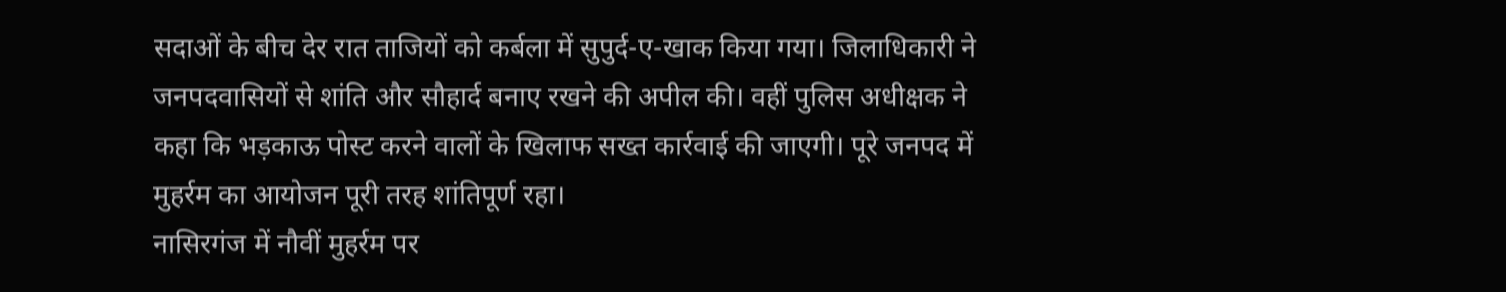सदाओं के बीच देर रात ताजियों को कर्बला में सुपुर्द-ए-खाक किया गया। जिलाधिकारी ने जनपदवासियों से शांति और सौहार्द बनाए रखने की अपील की। वहीं पुलिस अधीक्षक ने कहा कि भड़काऊ पोस्ट करने वालों के खिलाफ सख्त कार्रवाई की जाएगी। पूरे जनपद में मुहर्रम का आयोजन पूरी तरह शांतिपूर्ण रहा।
नासिरगंज में नौवीं मुहर्रम पर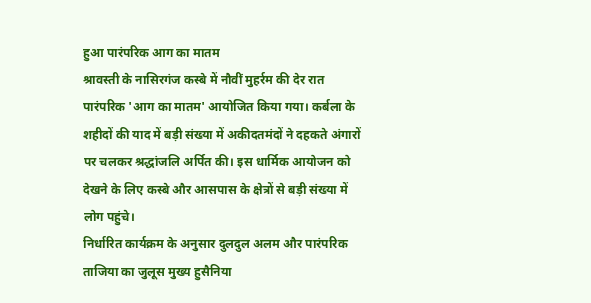हुआ पारंपरिक आग का मातम
श्रावस्ती के नासिरगंज कस्बे में नौवीं मुहर्रम की देर रात पारंपरिक 'आग का मातम' आयोजित किया गया। कर्बला के शहीदों की याद में बड़ी संख्या में अकीदतमंदों ने दहकते अंगारों पर चलकर श्रद्धांजलि अर्पित की। इस धार्मिक आयोजन को देखने के लिए कस्बे और आसपास के क्षेत्रों से बड़ी संख्या में लोग पहुंचे।
निर्धारित कार्यक्रम के अनुसार दुलदुल अलम और पारंपरिक ताजिया का जुलूस मुख्य हुसैनिया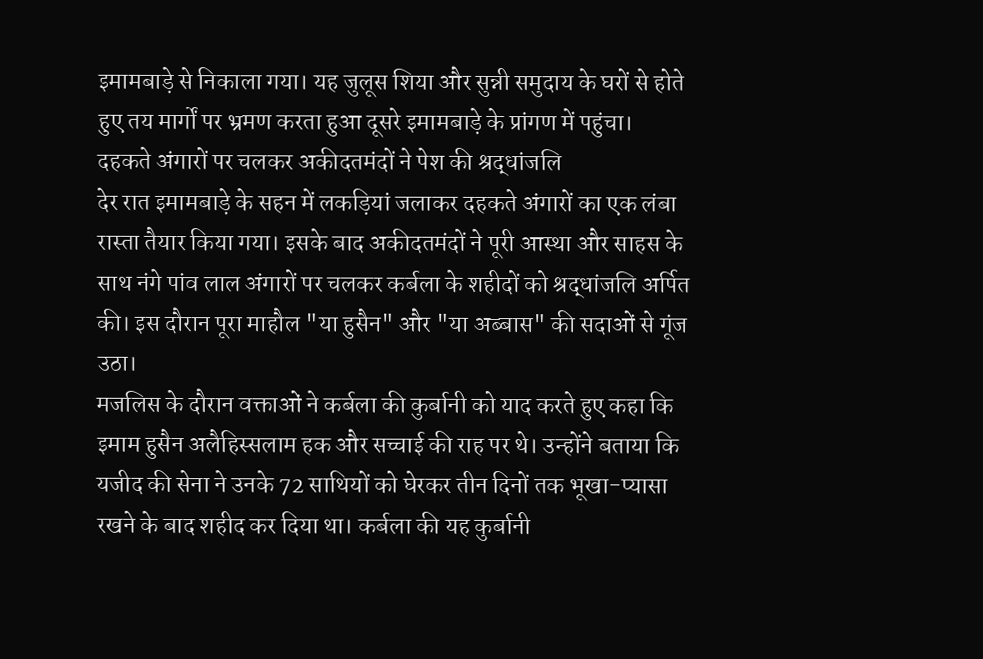इमामबाड़े से निकाला गया। यह जुलूस शिया और सुन्नी समुदाय के घरों से होते हुए तय मार्गों पर भ्रमण करता हुआ दूसरे इमामबाड़े के प्रांगण में पहुंचा।
दहकते अंगारों पर चलकर अकीदतमंदों ने पेश की श्रद्धांजलि
देर रात इमामबाड़े के सहन में लकड़ियां जलाकर दहकते अंगारों का एक लंबा रास्ता तैयार किया गया। इसके बाद अकीदतमंदों ने पूरी आस्था और साहस के साथ नंगे पांव लाल अंगारों पर चलकर कर्बला के शहीदों को श्रद्धांजलि अर्पित की। इस दौरान पूरा माहौल "या हुसैन" और "या अब्बास" की सदाओं से गूंज उठा।
मजलिस के दौरान वक्ताओं ने कर्बला की कुर्बानी को याद करते हुए कहा कि इमाम हुसैन अलैहिस्सलाम हक और सच्चाई की राह पर थे। उन्होंने बताया कि यजीद की सेना ने उनके 72 साथियों को घेरकर तीन दिनों तक भूखा-प्यासा रखने के बाद शहीद कर दिया था। कर्बला की यह कुर्बानी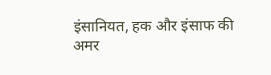इंसानियत, हक और इंसाफ की अमर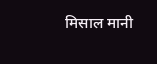मिसाल मानी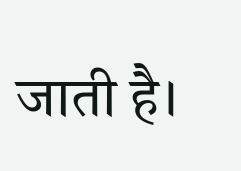जाती है।